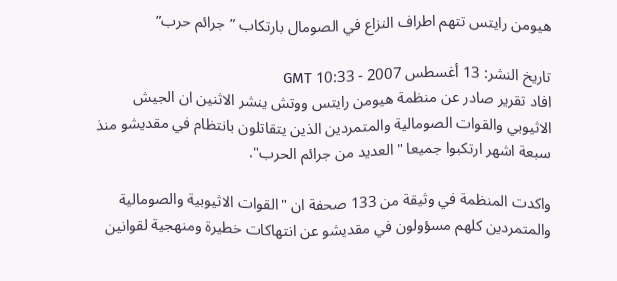هيومن رايتس تتهم اطراف النزاع في الصومال بارتكاب ”جرائم حرب”

تاريخ النشر: 13 أغسطس 2007 - 10:33 GMT
افاد تقرير صادر عن منظمة هيومن رايتس ووتش ينشر الاثنين ان الجيش الاثيوبي والقوات الصومالية والمتمردين الذين يتقاتلون بانتظام في مقديشو منذ سبعة اشهر ارتكبوا جميعا "العديد من جرائم الحرب".

واكدت المنظمة في وثيقة من 133 صحفة ان "القوات الاثيوبية والصومالية والمتمردين كلهم مسؤولون في مقديشو عن انتهاكات خطيرة ومنهجية لقوانين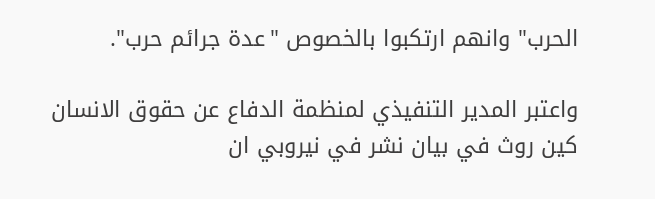الحرب" وانهم ارتكبوا بالخصوص "عدة جرائم حرب".

واعتبر المدير التنفيذي لمنظمة الدفاع عن حقوق الانسان كين روث في بيان نشر في نيروبي ان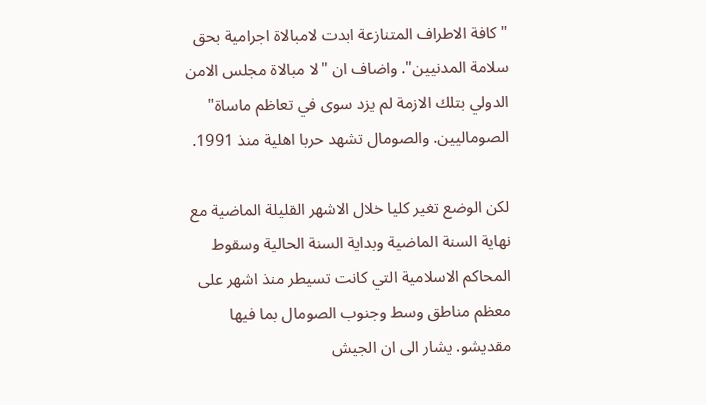"كافة الاطراف المتنازعة ابدت لامبالاة اجرامية بحق سلامة المدنيين". واضاف ان "لا مبالاة مجلس الامن الدولي بتلك الازمة لم يزد سوى في تعاظم ماساة" الصوماليين. والصومال تشهد حربا اهلية منذ 1991.

لكن الوضع تغير كليا خلال الاشهر القليلة الماضية مع نهاية السنة الماضية وبداية السنة الحالية وسقوط المحاكم الاسلامية التي كانت تسيطر منذ اشهر على معظم مناطق وسط وجنوب الصومال بما فيها مقديشو. يشار الى ان الجيش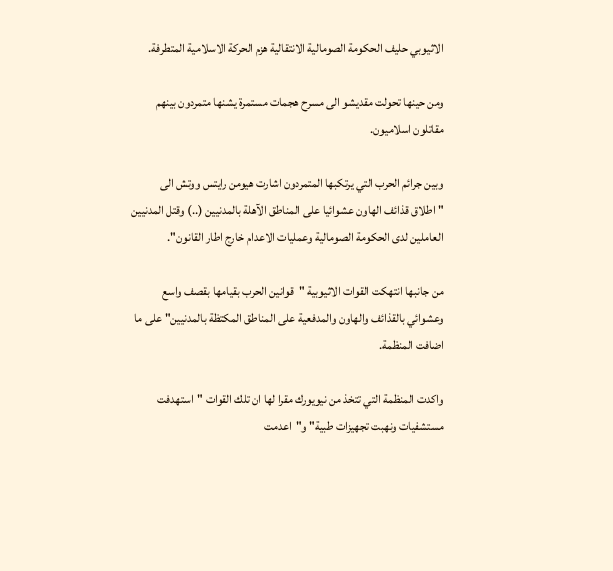الاثيوبي حليف الحكومة الصومالية الانتقالية هزم الحركة الاسلامية المتطرفة.

ومن حينها تحولت مقديشو الى مسرح هجمات مستمرة يشنها متمردون بينهم مقاتلون اسلاميون.

وبين جرائم الحرب التي يرتكبها المتمردون اشارت هيومن رايتس ووتش الى "اطلاق قذائف الهاون عشوائيا على المناطق الآهلة بالمدنيين (..) وقتل المدنيين العاملين لدى الحكومة الصومالية وعمليات الاعدام خارج اطار القانون".

من جانبها انتهكت القوات الاثيوبية "قوانين الحرب بقيامها بقصف واسع وعشوائي بالقذائف والهاون والمدفعية على المناطق المكتظة بالمدنيين" على ما اضافت المنظمة.

واكدت المنظمة التي تتخذ من نيويورك مقرا لها ان تلك القوات "استهدفت مستشفيات ونهبت تجهيزات طبية" و"اعدمت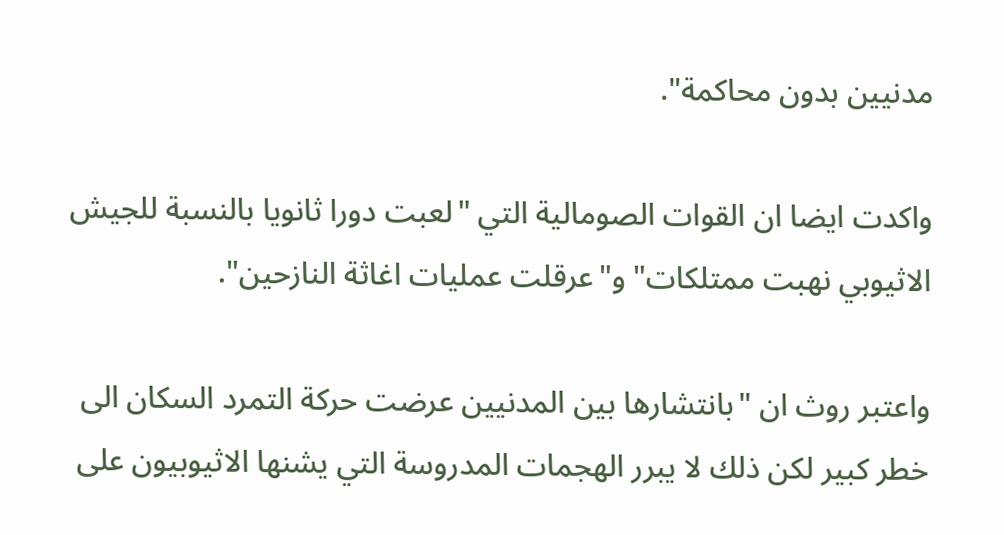مدنيين بدون محاكمة".

واكدت ايضا ان القوات الصومالية التي "لعبت دورا ثانويا بالنسبة للجيش الاثيوبي نهبت ممتلكات" و"عرقلت عمليات اغاثة النازحين".

واعتبر روث ان "بانتشارها بين المدنيين عرضت حركة التمرد السكان الى خطر كبير لكن ذلك لا يبرر الهجمات المدروسة التي يشنها الاثيوبيون على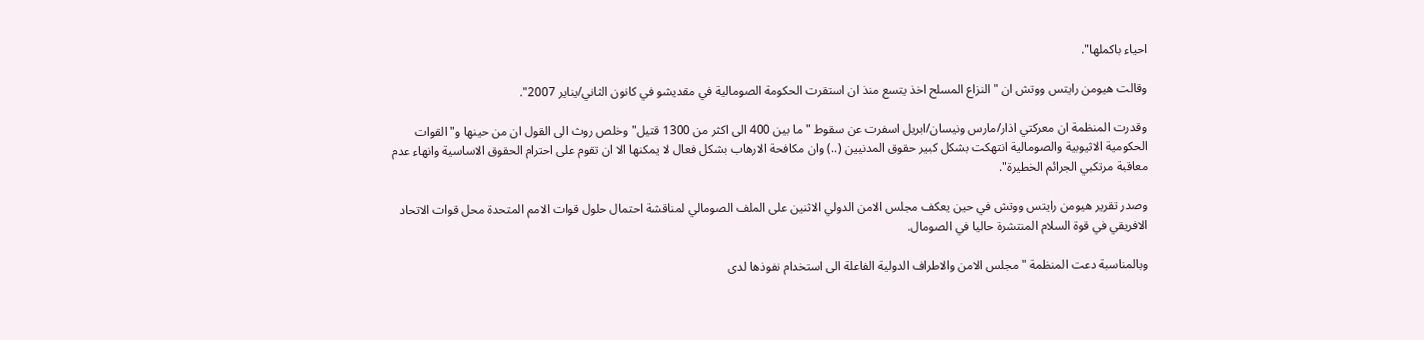احياء باكملها".

وقالت هيومن رايتس ووتش ان "النزاع المسلح اخذ يتسع منذ ان استقرت الحكومة الصومالية في مقديشو في كانون الثاني/يناير 2007".

وقدرت المنظمة ان معركتي اذار/مارس ونيسان/ابريل اسفرت عن سقوط "ما بين 400 الى اكثر من 1300 قتيل" وخلص روث الى القول ان من حينها و"القوات الحكومية الاثيوبية والصومالية انتهكت بشكل كبير حقوق المدنيين (..) وان مكافحة الارهاب بشكل فعال لا يمكنها الا ان تقوم على احترام الحقوق الاساسية وانهاء عدم معاقبة مرتكبي الجرائم الخطيرة".

وصدر تقرير هيومن رايتس ووتش في حين يعكف مجلس الامن الدولي الاثنين على الملف الصومالي لمناقشة احتمال حلول قوات الامم المتحدة محل قوات الاتحاد الافريقي في قوة السلام المنتشرة حاليا في الصومال.

وبالمناسبة دعت المنظمة "مجلس الامن والاطراف الدولية الفاعلة الى استخدام نفوذها لدى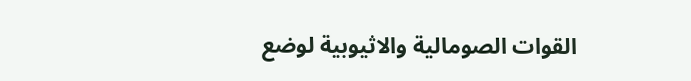القوات الصومالية والاثيوبية لوضع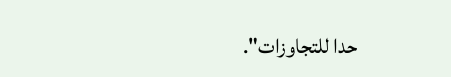حدا للتجاوزات".